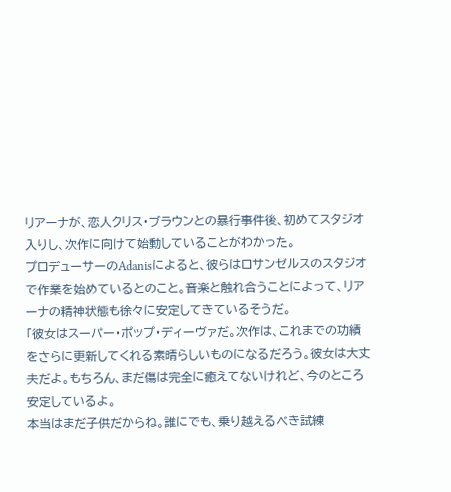リアーナが、恋人クリス・ブラウンとの暴行事件後、初めてスタジオ入りし、次作に向けて始動していることがわかった。
プロデューサーのAdanisによると、彼らはロサンゼルスのスタジオで作業を始めているとのこと。音楽と触れ合うことによって、リアーナの精神状態も徐々に安定してきているそうだ。
「彼女はスーパー・ポップ・ディーヴァだ。次作は、これまでの功績をさらに更新してくれる素晴らしいものになるだろう。彼女は大丈夫だよ。もちろん、まだ傷は完全に癒えてないけれど、今のところ安定しているよ。
本当はまだ子供だからね。誰にでも、乗り越えるべき試練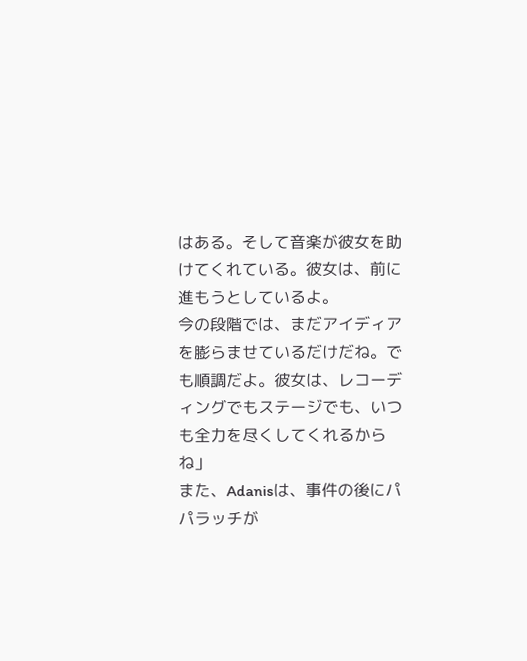はある。そして音楽が彼女を助けてくれている。彼女は、前に進もうとしているよ。
今の段階では、まだアイディアを膨らませているだけだね。でも順調だよ。彼女は、レコーディングでもステージでも、いつも全力を尽くしてくれるからね」
また、Adanisは、事件の後にパパラッチが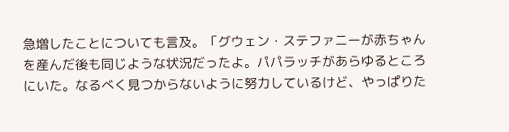急増したことについても言及。「グウェン・ステファニーが赤ちゃんを産んだ後も同じような状況だったよ。パパラッチがあらゆるところにいた。なるべく見つからないように努力しているけど、やっぱりた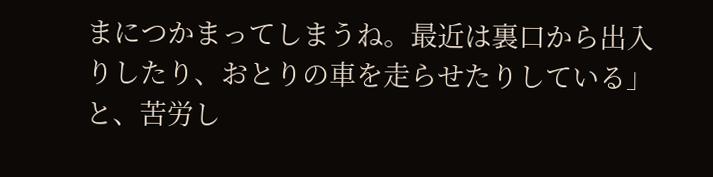まにつかまってしまうね。最近は裏口から出入りしたり、おとりの車を走らせたりしている」と、苦労し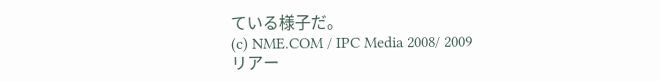ている様子だ。
(c) NME.COM / IPC Media 2008/ 2009
リアー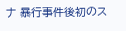ナ 暴行事件後初のス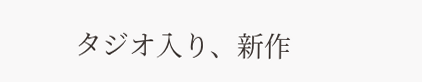タジオ入り、新作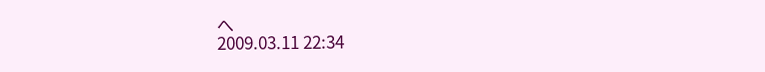へ
2009.03.11 22:34